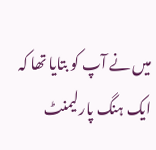میں نے آپ کو بتایا تھا کہ ایک ہنگ پارلیمنٹ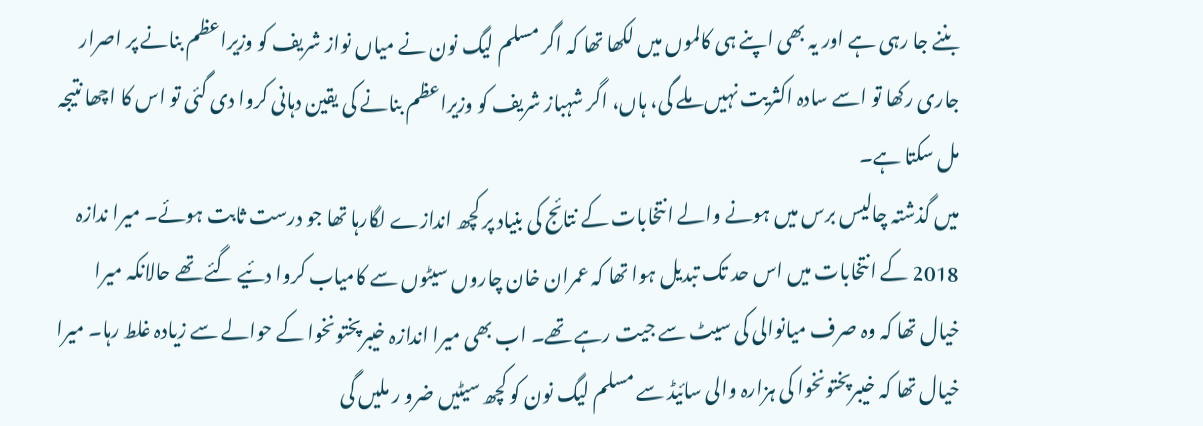بننے جا رہی ہے اور یہ بھی اپنے ہی کالموں میں لکھا تھا کہ اگر مسلم لیگ نون نے میاں نواز شریف کو وزیراعظم بنانے پر اصرار جاری رکھا تو اسے سادہ اکثریت نہیں ملے گی، ہاں، اگر شہباز شریف کو وزیراعظم بنانے کی یقین دہانی کروا دی گئی تو اس کا اچھا نتیجہ مل سکتا ہے۔
میں گذشتہ چالیس برس میں ہونے والے انتخابات کے نتائج کی بنیاد پر کچھ اندازے لگارہا تھا جو درست ثابت ہوئے۔ میرا ندازہ 2018 کے انتخابات میں اس حد تک تبدیل ہوا تھا کہ عمران خان چاروں سیٹوں سے کامیاب کروا دئیے گئے تھے حالانکہ میرا خیال تھا کہ وہ صرف میانوالی کی سیٹ سے جیت رہے تھے۔ اب بھی میرا اندازہ خیبرپختونخوا کے حوالے سے زیادہ غلط رہا۔ میرا خیال تھا کہ خیبرپختونخوا کی ہزارہ والی سائیڈ سے مسلم لیگ نون کو کچھ سیٹیں ضرو ر ملیں گی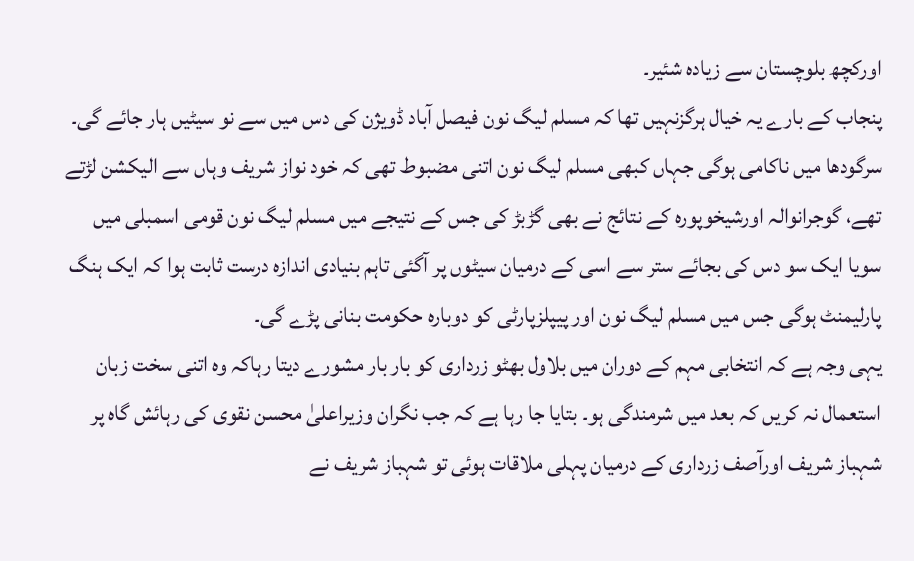اورکچھ بلوچستان سے زیادہ شئیر۔
پنجاب کے بارے یہ خیال ہرگزنہیں تھا کہ مسلم لیگ نون فیصل آباد ڈویژن کی دس میں سے نو سیٹیں ہار جائے گی۔ سرگودھا میں ناکامی ہوگی جہاں کبھی مسلم لیگ نون اتنی مضبوط تھی کہ خود نواز شریف وہاں سے الیکشن لڑتے تھے، گوجرانوالہ اورشیخوپورہ کے نتائج نے بھی گڑبڑ کی جس کے نتیجے میں مسلم لیگ نون قومی اسمبلی میں سویا ایک سو دس کی بجائے ستر سے اسی کے درمیان سیٹوں پر آگئی تاہم بنیادی اندازہ درست ثابت ہوا کہ ایک ہنگ پارلیمنٹ ہوگی جس میں مسلم لیگ نون اور پیپلزپارٹی کو دوبارہ حکومت بنانی پڑے گی۔
یہی وجہ ہے کہ انتخابی مہم کے دوران میں بلاول بھٹو زرداری کو بار بار مشورے دیتا رہاکہ وہ اتنی سخت زبان استعمال نہ کریں کہ بعد میں شرمندگی ہو۔ بتایا جا رہا ہے کہ جب نگران وزیراعلیٰ محسن نقوی کی رہائش گاہ پر شہباز شریف اورآصف زرداری کے درمیان پہلی ملاقات ہوئی تو شہباز شریف نے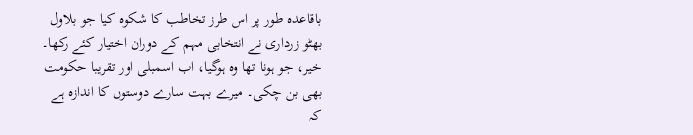باقاعدہ طور پر اس طرز تخاطب کا شکوہ کیا جو بلاول بھٹو زرداری نے انتخابی مہم کے دوران اختیار کئے رکھا۔
خیر، جو ہونا تھا وہ ہوگیا، اب اسمبلی اور تقریبا حکومت بھی بن چکی۔ میرے بہت سارے دوستوں کا اندازہ ہے کہ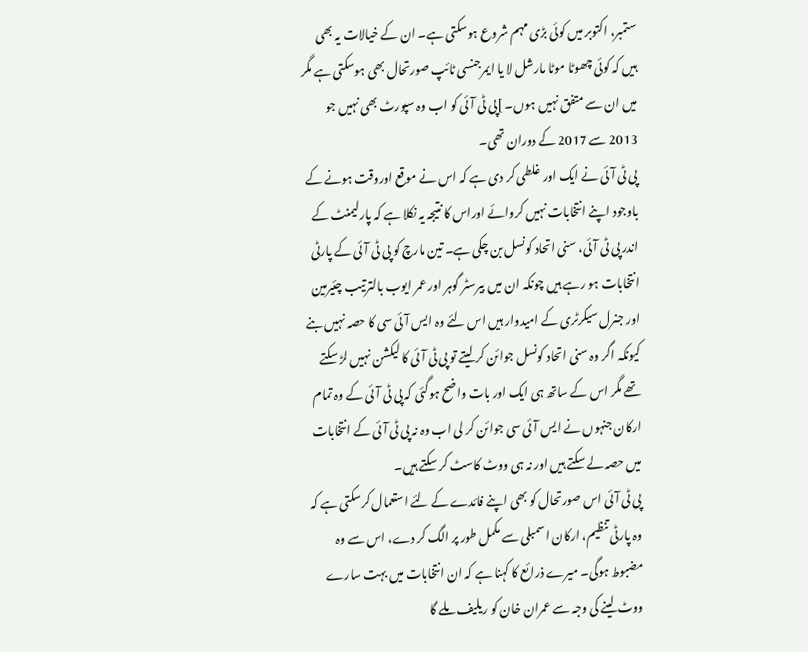ستمبر، اکتوبر میں کوئی بڑی مہم شروع ہوسکتی ہے۔ ان کے خیالات یہ بھی ہیں کہ کوئی چھوٹا موٹا مارشل لا یا ایمرجنسی ٹائپ صورتحال بھی ہوسکتی ہے مگر میں ان سے متفق نہیں ہوں۔ ]پی ٹی آئی کو اب وہ سپورٹ بھی نہیں جو 2013 سے 2017 کے دوران تھی۔
پی ٹی آئی نے ایک اور غلطی کر دی ہے کہ اس نے موقع اوروقت ہونے کے باوجود اپنے انتخابات نہیں کروائے اوراس کا نتیجہ یہ نکلا ہے کہ پارلیمنٹ کے اندر پی ٹی آئی، سنی اتحاد کونسل بن چکی ہے۔ تین مارچ کو پی ٹی آئی کے پارٹی انتخابات ہو رہے ہیں چونکہ ان میں بیرسٹر گوہر اور عمر ایوب بالترتیب چئیرمین اور جنرل سیکرٹری کے امیدوار ہیں اس لئے وہ ایس آئی سی کا حصہ نہیں بنے کیونکہ اگر وہ سنی اتحاد کونسل جوائن کر لیتے تو پی ٹی آئی کا لیکشن نہیں لڑ سکتے تھے مگر اس کے ساتھ ہی ایک اور بات واضح ہوگئی کہ پی ٹی آئی کے وہ تمام ارکان جنہوں نے ایس آئی سی جوائن کر لی اب وہ نہ پی ٹی آئی کے انتخابات میں حصہ لے سکتے ہیں اور نہ ہی ووٹ کاسٹ کر سکتے ہیں۔
پی ٹی آئی اس صورتحال کو بھی اپنے فائدے کے لئے استعمال کرسکتی ہے کہ وہ پارٹی تنظیم، ارکان اسمبلی سے مکمل طور پر الگ کر دے، اس سے وہ مضبوط ہوگی۔ میرے ذرائع کا کہنا ہے کہ ان انتخابات میں بہت سارے ووٹ لینے کی وجہ سے عمران خان کو ریلیف ملے گا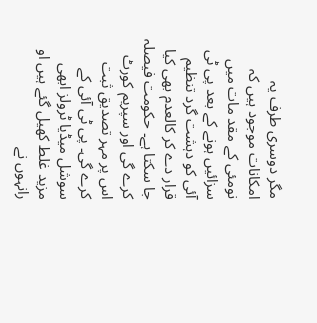مگر دوسری طرف یہ امکانات موجود ہیں کہ نومئی کے مقد مات میں سزائیں ہونے کے بعد پی ٹی آئی کو دہشت گرد تنظیم قرار دے کر کالعدم بھی کیا جا سکتا ہے۔ حکومت فیصلہ کرے گی اور سپریم کورٹ اس پر مہر تصدیق ثبت کرے گی۔ پی ٹی آئی کے سوشل میڈیا ٹرولز ابھی مزید غلط کھیل گئے ہیں او رانہوں نے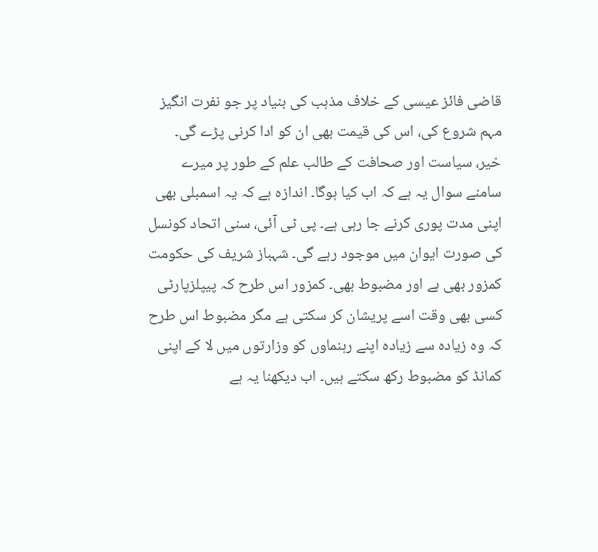قاضی فائز عیسی کے خلاف مذہب کی بنیاد پر جو نفرت انگیز مہم شروع کی، اس کی قیمت بھی ان کو ادا کرنی پڑے گی۔
خیر، سیاست اور صحافت کے طالب علم کے طور پر میرے سامنے سوال یہ ہے کہ اب کیا ہوگا۔ اندازہ ہے کہ یہ اسمبلی بھی اپنی مدت پوری کرنے جا رہی ہے۔ پی ٹی آئی، سنی اتحاد کونسل کی صورت ایوان میں موجود رہے گی۔ شہباز شریف کی حکومت کمزور بھی ہے اور مضبوط بھی۔ کمزور اس طرح کہ پیپلزپارٹی کسی بھی وقت اسے پریشان کر سکتی ہے مگر مضبوط اس طرح کہ وہ زیادہ سے زیادہ اپنے رہنماوں کو وزارتوں میں لا کے اپنی کمانڈ کو مضبوط رکھ سکتے ہیں۔ اب دیکھنا یہ ہے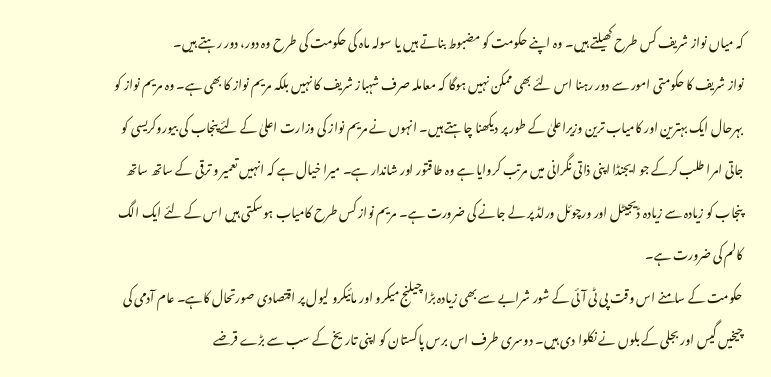کہ میاں نواز شریف کس طرح کھیلتے ہیں۔ وہ اپنے حکومت کو مضبوط بناتے ہیں یا سولہ ماہ کی حکومت کی طرح وہ دور، دور رہتے ہیں۔
نواز شریف کا حکومتی امور سے دور رہنا اس لئے بھی ممکن نہیں ہوگا کہ معاملہ صرف شہباز شریف کا نہیں بلکہ مریم نواز کا بھی ہے۔ وہ مریم نواز کو بہرحال ایک بہترین اور کامیاب ترین وزیراعلیٰ کے طور پر دیکھنا چاہتے ہیں۔ انہوں نے مریم نواز کی وزارت اعلیٰ کے لئے پنجاب کی بیوروکریسی کو جاتی امرا طلب کرکے جو ایجنڈا اپنی ذاتی نگرانی میں مرتب کروایا ہے وہ طاقتور اور شاندار ہے۔ میرا خیال ہے کہ انہیں تعمیر و ترقی کے ساتھ ساتھ پنجاب کو زیادہ سے زیادہ ڈیجیٹل اور ورچوئل ورلڈ پر لے جانے کی ضرورت ہے۔ مریم نواز کس طرح کامیاب ہوسکتی ہیں اس کے لئے ایک الگ کالم کی ضرورت ہے۔
حکومت کے سامنے اس وقت پی ٹی آئی کے شور شرابے سے بھی زیادہ بڑا چیلنج میکرو اور مائیکرو لیول پر اقتصادی صورتحال کاہے۔ عام آدمی کی چیخیں گیس اور بجلی کے بلوں نے نکلوا دی ہیں۔ دوسری طرف اس برس پاکستان کو اپنی تاریخ کے سب سے بڑے قرضے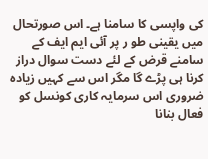کی واپسی کا سامنا ہے۔ اس صورتحال میں یقینی طو ر پر آئی ایم ایف کے سامنے قرض کے لئے دست سوال دراز کرنا ہی پڑے گا مگر اس سے کہیں زیادہ ضروری اس سرمایہ کاری کونسل کو فعال بنانا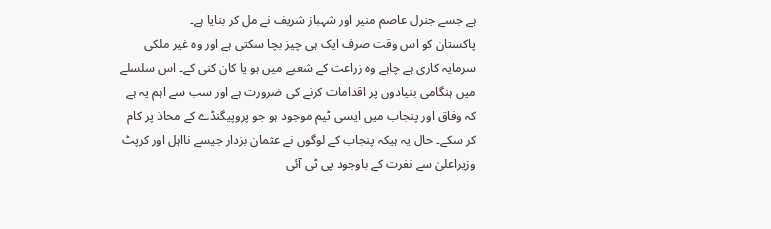ہے جسے جنرل عاصم منیر اور شہباز شریف نے مل کر بنایا ہے۔
پاکستان کو اس وقت صرف ایک ہی چیز بچا سکتی ہے اور وہ غیر ملکی سرمایہ کاری ہے چاہے وہ زراعت کے شعبے میں ہو یا کان کنی کے۔ اس سلسلے میں ہنگامی بنیادوں پر اقدامات کرنے کی ضرورت ہے اور سب سے اہم یہ ہے کہ وفاق اور پنجاب میں ایسی ٹیم موجود ہو جو پروپیگنڈے کے محاذ پر کام کر سکے۔ حال یہ ہیکہ پنجاب کے لوگوں نے عثمان بزدار جیسے نااہل اور کرپٹ وزیراعلیٰ سے نفرت کے باوجود پی ٹی آئی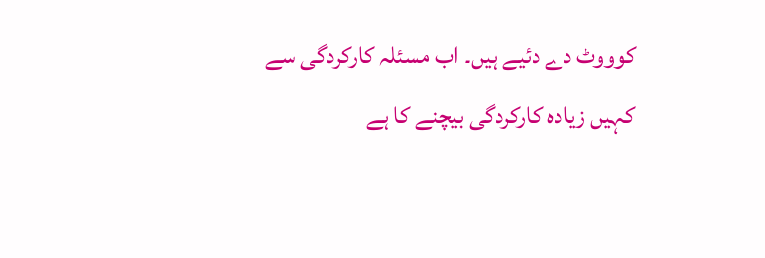کوووٹ دے دئیے ہیں۔ اب مسئلہ کارکردگی سے کہیں زیادہ کارکردگی بیچنے کا ہے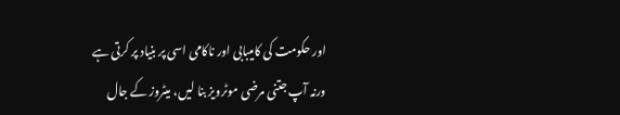اور حکومت کی کامیبابی اور ناکامی اسی پر بنیاد پر کرتی ہے ورنہ آپ جتنی مرضی موٹرویز بنا لیں، میٹروز کے جال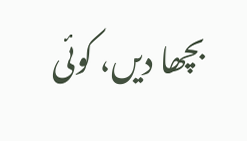بچھا دیں، کوئی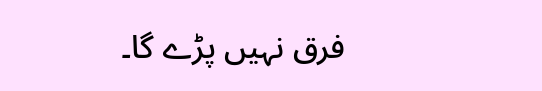فرق نہیں پڑے گا۔